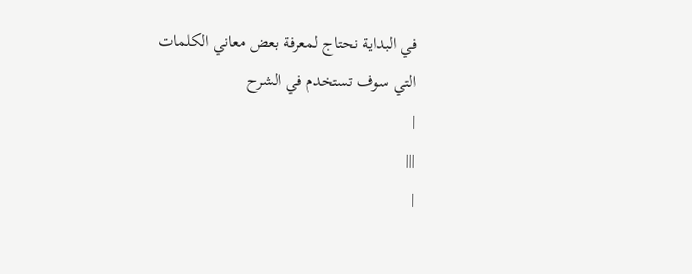في البداية نحتاج لمعرفة بعض معاني الكلمات
التي سوف تستخدم في الشرح
|
|||
|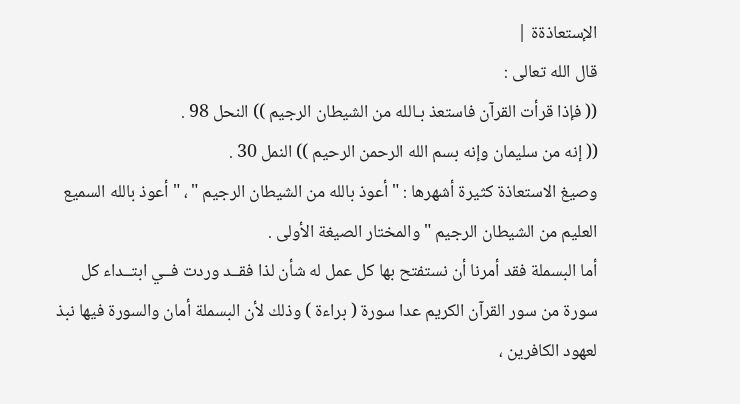الإستعاذةة |
قال الله تعالى :
(( فإذا قرأت القرآن فاستعذ بـالله من الشيطان الرجيم )) النحل 98 .
(( إنه من سليمان وإنه بسم الله الرحمن الرحيم )) النمل 30 .
وصيغ الاستعاذة كثيرة أشهرها : " أعوذ بالله من الشيطان الرجيم " ، " أعوذ بالله السميع العليم من الشيطان الرجيم " والمختار الصيغة الأولى .
أما البسملة فقد أمرنا أن نستفتح بها كل عمل له شأن لذا فقــد وردت فــي ابتــداء كل سورة من سور القرآن الكريم عدا سورة ( براءة ) وذلك لأن البسملة أمان والسورة فيها نبذ لعهود الكافرين ،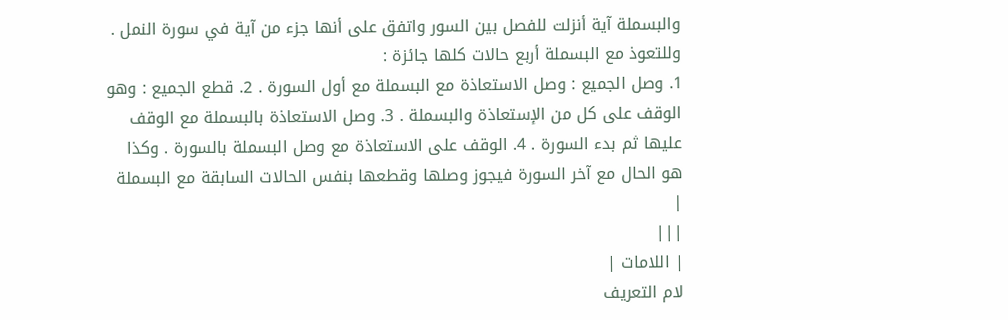والبسملة آية أنزلت للفصل بين السور واتفق على أنها جزء من آية في سورة النمل .
وللتعوذ مع البسملة أربع حالات كلها جائزة :
1. وصل الجميع : وصل الاستعاذة مع البسملة مع أول السورة . 2. قطع الجميع : وهو الوقف على كل من الإستعاذة والبسملة . 3. وصل الاستعاذة بالبسملة مع الوقف عليها ثم بدء السورة . 4. الوقف على الاستعاذة مع وصل البسملة بالسورة . وكذا هو الحال مع آخر السورة فيجوز وصلها وقطعها بنفس الحالات السابقة مع البسملة
|
|||
| اللامات |
لام التعريف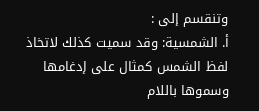وتنقسم إلى :
أ. الشمسية: وقد سميت كذلك لاتخاذ لفظ الشمس كمثال على إدغامها وسموها باللام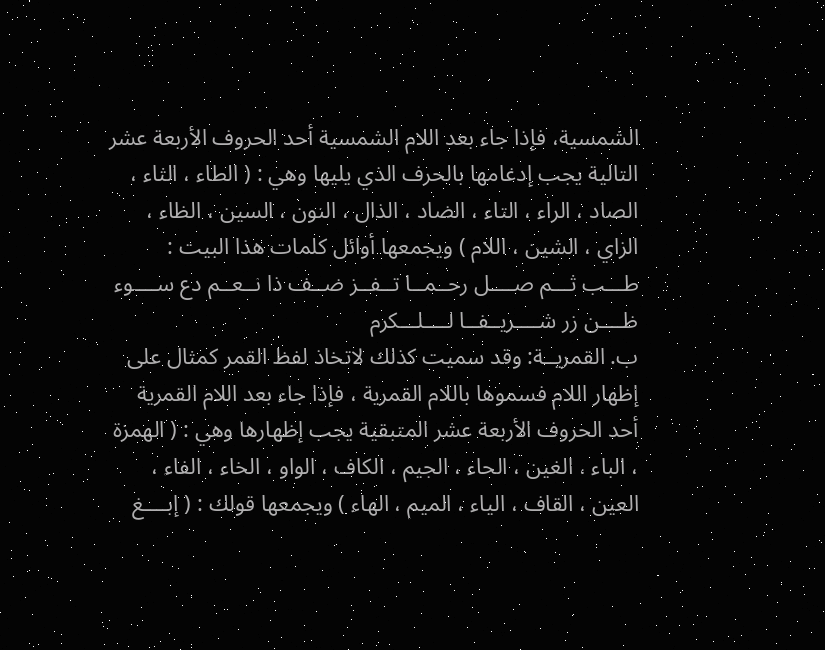الشمسية، فإذا جاء بعد اللام الشمسية أحد الحروف الأربعة عشر التالية يجب إدغامها بالحرف الذي يليها وهي : ( الطاء ، الثاء ، الصاد ، الراء ، التاء ، الضاد ، الذال ، النون ، السين ، الظاء ، الزاي ، الشين ، اللام ) ويجمعها أوائل كلمات هذا البيت :
طـــب ثـــم صــــل رحــمــا تــفــز ضــف ذا نــعــم دع ســــوء ظــــن زر شــــريــفــا لــــلـــكرم
ب. القمريــة: وقد سميت كذلك لاتخاذ لفظ القمر كمثال على إظهار اللام فسموها باللام القمرية ، فإذا جاء بعد اللام القمرية أحد الحروف الأربعة عشر المتبقية يجب إظهارها وهي : ( الهمزة ، الباء ، الغين ، الحاء ، الجيم ، الكاف ، الواو ، الخاء ، الفاء ، العين ، القاف ، الياء ، الميم ، الهاء ) ويجمعها قولك : ( إبــــغ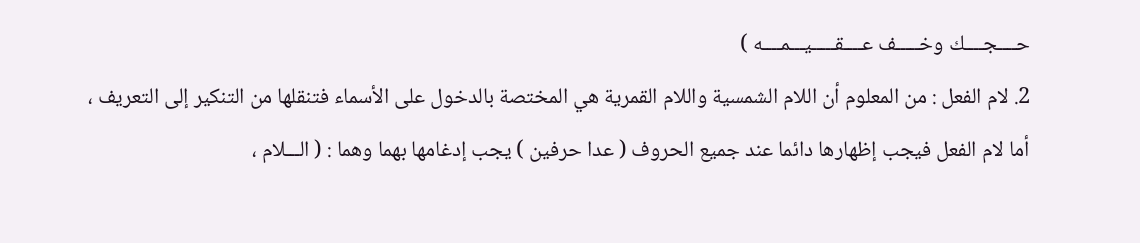حــــجــــك وخـــــف عــــقـــــيـــمــــه )
2. لام الفعل : من المعلوم أن اللام الشمسية واللام القمرية هي المختصة بالدخول على الأسماء فتنقلها من التنكير إلى التعريف ، أما لام الفعل فيجب إظهارها دائما عند جميع الحروف ( عدا حرفين ) يجب إدغامها بهما وهما : ( الـــلام ،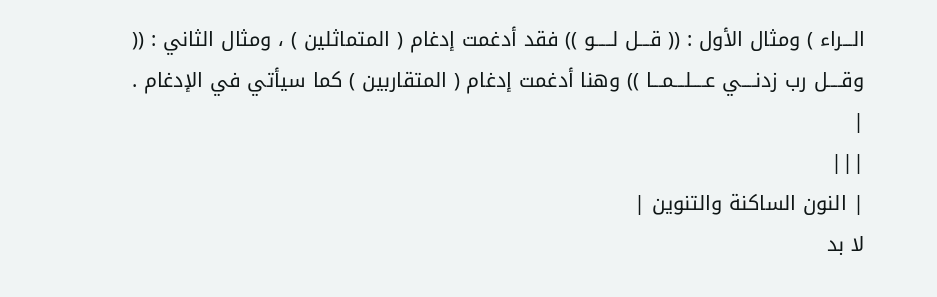الـــراء ) ومثال الأول : (( قـــل لـــــو )) فقد أدغمت إدغام ( المتماثلين ) ، ومثال الثاني : (( وقــــل رب زدنــــي عــــلـــمـــا )) وهنا أدغمت إدغام ( المتقاربين ) كما سيأتي في الإدغام .
|
|||
| النون الساكنة والتنوين |
لا بد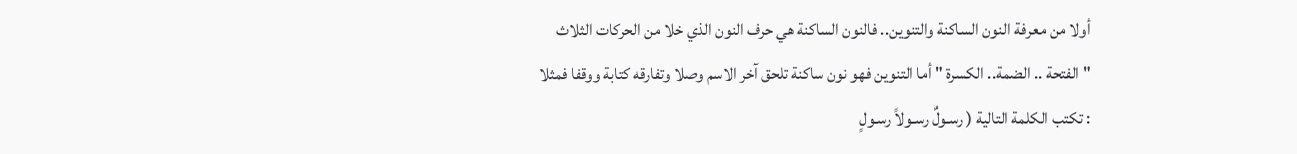أولا من معرفة النون الساكنة والتنوين.. فالنون الساكنة هي حرف النون الذي خلا من الحركات الثلاث "الفتحة .. الضمة.. الكسرة " أما التنوين فهو نون ساكنة تلحق آخر الاسم وصلا وتفارقه كتابة ووقفا فمثلا : تكتب الكلمة التالية ( رسـولٌ رسـولاً رسـولٍ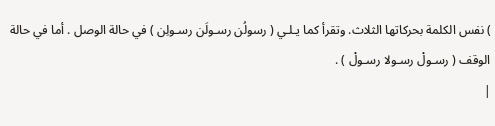) نفس الكلمة بحركاتها الثلاث. وتقرأ كما يـلـي ( رسولُن رسـولَن رسـولِن ) في حالة الوصل . أما في حالة الوقف ( رسـولْ رسـولا رسـولْ ) .
|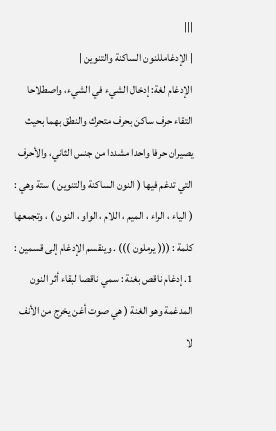|||
| الإدغامللنون الساكنة والتنوين |
الإدغام لغة: إدخال الشيء في الشيء، واصطلاحا التقاء حرف ساكن بحرف متحرك والنطق بهما بحيث يصيران حرفا واحدا مشددا من جنس الثاني، والأحرف التي تدغم فيها ( النون الساكنة والتنوين ) ستة وهي : ( الياء ، الراء ، الميم ، اللام ، الواو ، النون ) ، وتجمعها كلمة : ((( يرملون ))) . وينقسم الإدغام إلى قسمين : 1. إدغام ناقص بغنة : سمي ناقصا لبقاء أثر النون المدغمة وهو الغنة ( هي صوت أغن يخرج من الأنف لا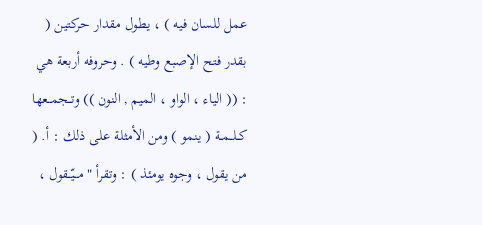عمل للسان فيه ) ، يطول مقدار حركتين ( بقدر فتح الإصبع وطيه ) . وحروفه أربعة هي : (( الياء ، الواو ، الميم , النون )) وتــجمــعها كــلــمــة ( ينمو ) ومن الأمثلة على ذلك : أ. ( من يقول ، وجوه يومئذ ) : وتقرأ " مـــيّــقول ،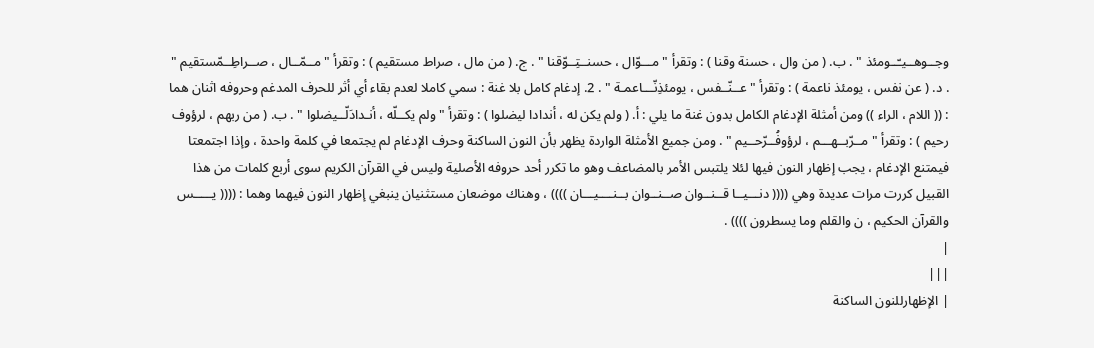وجــوهــيـّــومئذ " . ب. ( من وال ، حسنة وقنا ) : وتقرأ " مـــوّال ، حسنــتِــوّقنا " . ج. ( من مال ، صراط مستقيم ) : وتقرأ " مــمّــال ، صــراطِــمّستقيم " . د. ( عن نفس ، يومئذ ناعمة ) : وتقرأ " عــنّــفس ، يومئذِنّـــاعمـة " . 2. إدغام كامل بلا غنة : سمي كاملا لعدم بقاء أي أثر للحرف المدغم وحروفه اثنان هما : (( اللام ، الراء )) ومن أمثلة الإدغام الكامل بدون غنة ما يلي : أ. ( ولم يكن له ، أندادا ليضلوا ) : وتقرأ " ولم يكــلّه ، أنـدادَلّــيضلوا " . ب. ( من ربهم ، لرؤوف رحيم ) : وتقرأ " مــرّبــهـــم ، لرؤوفُــرّحــيم " . ومن جميع الأمثلة الواردة يظهر بأن النون الساكنة وحرف الإدغام لم يجتمعا في كلمة واحدة ، وإذا اجتمعتا فيمتنع الإدغام ، يجب إظهار النون فيها لئلا يلتبس الأمر بالمضاعف وهو ما تكرر أحد حروفه الأصلية وليس في القرآن الكريم سوى أربع كلمات من هذا القبيل كررت مرات عديدة وهي (((( دنـــيــا قــنــوان صــنــوان بــنــــيـــان )))) ، وهناك موضعان مستثنيان ينبغي إظهار النون فيهما وهما : (((( يـــــس والقرآن الحكيم ، ن والقلم وما يسطرون )))) .
|
|||
| الإظهارللنون الساكنة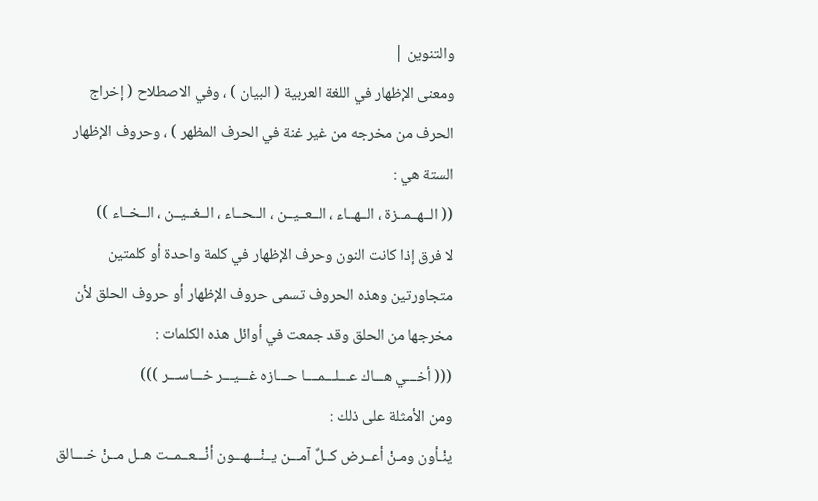والتنوين |
ومعنى الإظهار في اللغة العربية ( البيان ) ، وفي الاصطلاح ( إخراج الحرف من مخرجه من غير غنة في الحرف المظهر ) ، وحروف الإظهار الستة هي :
(( الــهــمــزة ، الــهــاء ، الــعــيــن ، الــحــاء ، الــغــيــن ، الــخــاء ))
لا فرق إذا كانت النون وحرف الإظهار في كلمة واحدة أو كلمتين متجاورتين وهذه الحروف تسمى حروف الإظهار أو حروف الحلق لأن مخرجها من الحلق وقد جمعت في أوائل هذه الكلمات :
((( أخـــي هـــاك عـــلـــمــــا حـــازه غـــيـــر خـــاســـر )))
ومن الأمثلة على ذلك :
ينْـأون ومـنْ أعــرض كــلٌ آمـــن يــنْـــهـــون أنْـــعــمــت هــل مــنْ خــــالق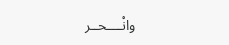وانْــــحــر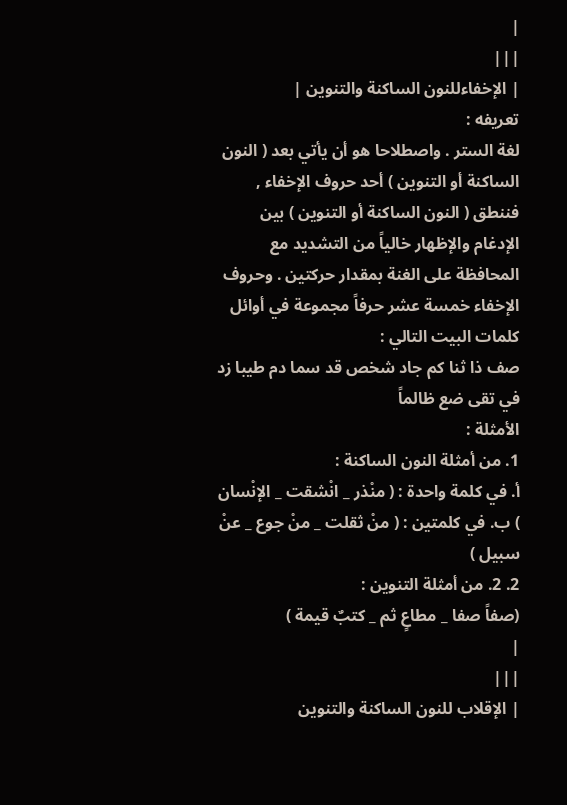|
|||
| الإخفاءللنون الساكنة والتنوين |
تعريفه :
لغة الستر . واصطلاحا هو أن يأتي بعد ( النون الساكنة أو التنوين ) أحد حروف الإخفاء , فننطق ( النون الساكنة أو التنوين ) بين الإدغام والإظهار خالياً من التشديد مع المحافظة على الغنة بمقدار حركتين . وحروف الإخفاء خمسة عشر حرفاً مجموعة في أوائل كلمات البيت التالي :
صف ذا ثنا كم جاد شخص قد سما دم طيبا زد في تقى ضع ظالماً
الأمثلة :
1. من أمثلة النون الساكنة :
أ. في كلمة واحدة : ( منْذر _ انْشقت _ الإنْسان ) ب. في كلمتين : ( منْ ثقلت _ منْ جوع _ عنْ سبيل )
2. 2. من أمثلة التنوين :
(صفاً صفا _ مطاعٍ ثم _ كتبٌ قيمة )
|
|||
| الإقلاب للنون الساكنة والتنوين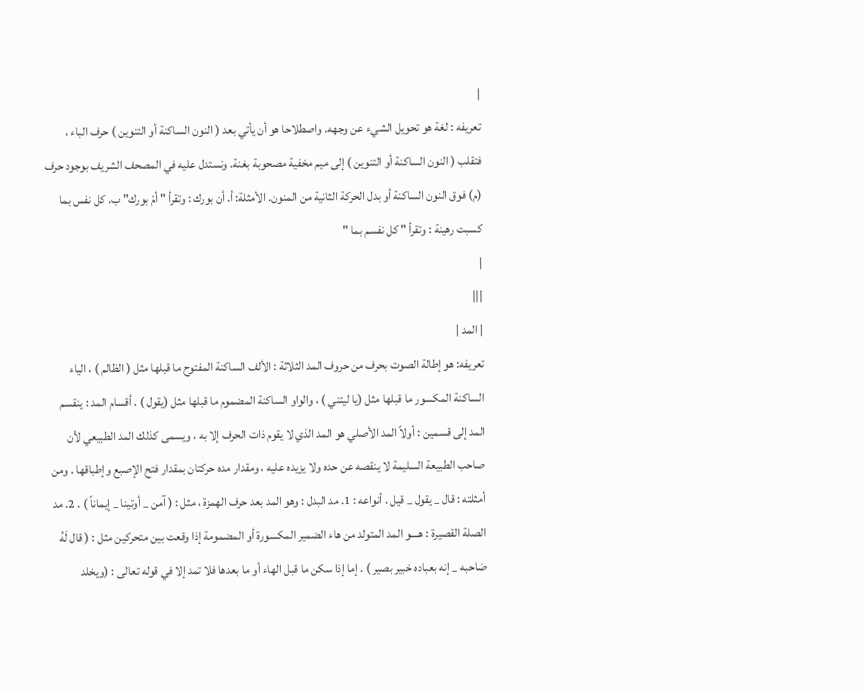|
تعريفه : لغة هو تحويل الشيء عن وجهه. واصطلاحا هو أن يأتي بعد ( النون الساكنة أو التنوين ) حرف الباء ، فتقلب ( النون الساكنة أو التنوين ) إلى ميم مخفية مصحوبة بغنة. ونستدل عليه في المصحف الشريف بوجود حرف (م) فوق النون الساكنة أو بدل الحركة الثانية من المنون. الأمثلة: أ. أن بورك : وتقرأ " أمْ بورك" ب. كل نفس بما كسبت رهينة : وتقرأ " كل نفسم بما "
|
|||
| المد |
تعريفه: هو إطالة الصوت بحرف من حروف المد الثلاثة : الألف الساكنة المفتوح ما قبلها مثل ( الظالم ) ، الياء الساكنة المكسور ما قبلها مثل (يا ليتني ) ، والواو الساكنة المضموم ما قبلها مثل (يقول ) . أقسام المد : ينقسم المد إلى قسمين : أولاً المد الأصلي هو المد الذي لا يقوم ذات الحرف إلا به ، ويسمى كذلك المد الطبيعي لأن صاحب الطبيعة السليمة لا ينقصه عن حده ولا يزيده عليه ، ومقدار مده حركتان بمقدار فتح الإصبع وإطباقها . ومن أمثلته : قال _ يقول _ قيل . أنواعه : 1. مد البدل : وهو المد بعد حرف الهمزة ، مثل : ( آمن _ أوتينا _ إيماناً ) . 2. مد الصلة القصيرة : هــــو المد المتولد من هاء الضمير المكسورة أو المضمومة إذا وقعت بين متحركين مثل : ( قال لَهُ صَاحبه _ إنه بعباده خبير بصير ) . إما إذا سكن ما قبل الهاء أو ما بعدها فلا تمد إلا في قوله تعالى : (ويخلد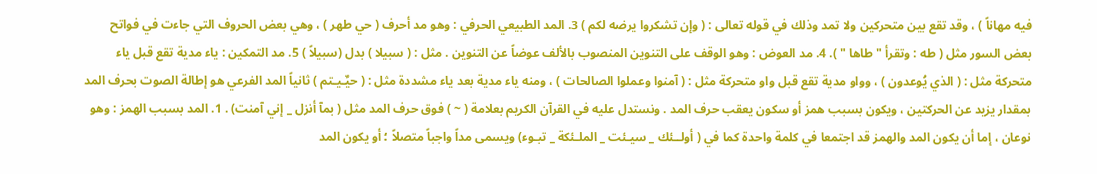فيه مهاناً ) ، وقد تقع بين متحركين ولا تمد وذلك في قوله تعالى : ( وإن تشكروا يرضه لكم ) 3. المد الطبيعي الحرفي : وهو مد أحرف ( حي طهر ) ، وهي بعض الحروف التي جاءت في فواتح بعض السور مثل ( طه : وتقرأ " طاها " ). 4. مد العوض : وهو الوقف على التنوين المنصوب بالألف عوضاً عن التنوين . مثل : ( سبيلا ) بدل (سبيلاً ) 5. مد التمكين : ياء مدية تقع قبل ياء متحركة مثل : ( الذي يُوعدون ) ، وواو مدية تقع قبل واو متحركة مثل : ( آمنوا وعملوا الصالحات ) ، ومنه ياء مدية بعد ياء مشددة مثل : ( حيٌـيـتم ) ثانياً المد الفرعي هو إطالة الصوت بحرف المد بمقدار يزيد عن الحركتين ، ويكون بسبب همز أو سكون يعقب حرف المد . ونستدل عليه في القرآن الكريم بعلامة ( ~ ) فوق حرف المد مثل ( بمآ أنزل _ إني آمنت) . 1. المد بسبب الهمز : وهو نوعان ، إما أن يكون المد والهمز قد اجتمعا في كلمة واحدة كما في ( أولــئك _ سيـئت _ الملـئكة _ تبـوء) ويسمى مداً واجباً متصلاً ؛ أو يكون المد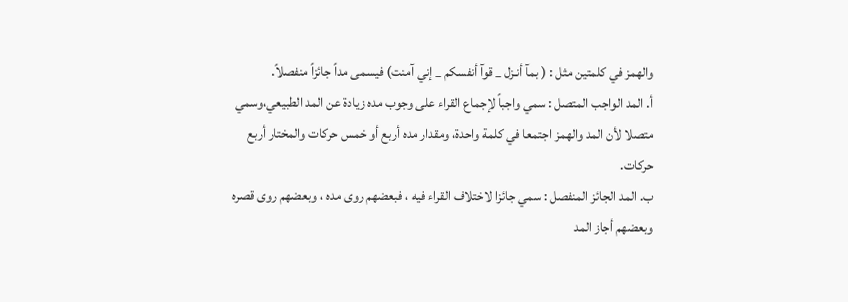والهمز في كلمتين مثل : ( بمآ أنـزل _ قوآ أنفسكم _ إني آمنت) فيسمى مداً جائزاً منفصلاً.
أ. المد الواجب المتصل : سمي واجباً لإجماع القراء على وجوب مده زيادة عن المد الطبيعي،وسمي متصلا لأن المد والهمز اجتمعا في كلمة واحدة، ومقدار مده أربع أو خمس حركات والمختار أربع حركات.
ب. المد الجائز المنفصل : سمي جائزا لاختلاف القراء فيه ، فبعضهم روى مده ، وبعضهم روى قصره وبعضهم أجاز المد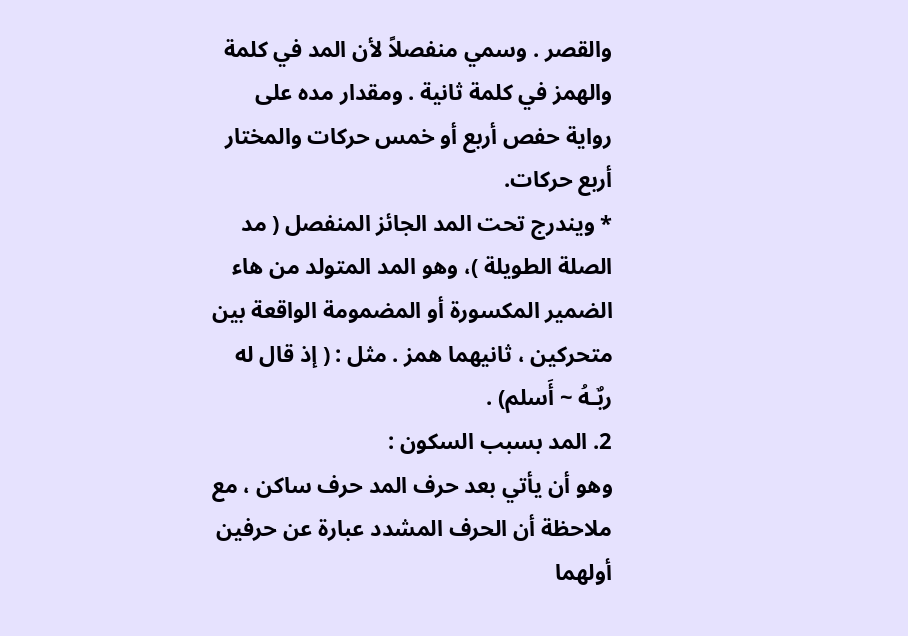والقصر . وسمي منفصلاً لأن المد في كلمة والهمز في كلمة ثانية . ومقدار مده على رواية حفص أربع أو خمس حركات والمختار أربع حركات.
* ويندرج تحت المد الجائز المنفصل ( مد الصلة الطويلة )، وهو المد المتولد من هاء الضمير المكسورة أو المضمومة الواقعة بين متحركين ، ثانيهما همز . مثل : ( إذ قال له ربٌـهُ ~ أَسلم) .
2. المد بسبب السكون :
وهو أن يأتي بعد حرف المد حرف ساكن ، مع ملاحظة أن الحرف المشدد عبارة عن حرفين أولهما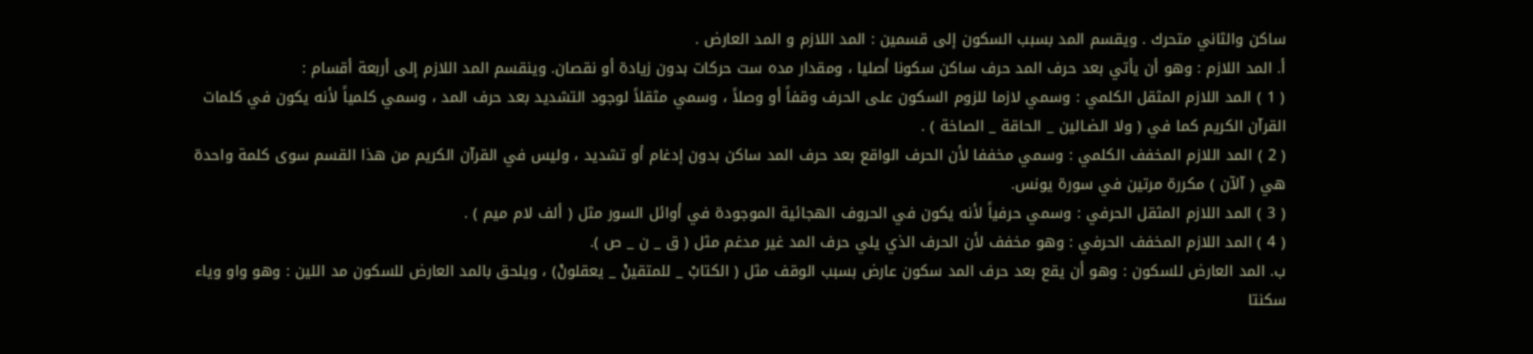ساكن والثاني متحرك . ويقسم المد بسبب السكون إلى قسمين : المد اللازم و المد العارض .
أ. المد اللازم : وهو أن يأتي بعد حرف المد حرف ساكن سكونا أصليا ، ومقدار مده ست حركات بدون زيادة أو نقصان. وينقسم المد اللازم إلى أربعة أقسام :
( 1 ) المد اللازم المثقل الكلمي : وسمي لازما للزوم السكون على الحرف وقفاً أو وصلاً ، وسمي مثقلاً لوجود التشديد بعد حرف المد ، وسمي كلمياً لأنه يكون في كلمات القرآن الكريم كما في ( ولا الضـالين _ الحاقة _ الصاخة ) .
( 2 ) المد اللازم المخفف الكلمي : وسمي مخففا لأن الحرف الواقع بعد حرف المد ساكن بدون إدغام أو تشديد ، وليس في القرآن الكريم من هذا القسم سوى كلمة واحدة هي ( آلآن ) مكررة مرتين في سورة يونس.
( 3 ) المد اللازم المثقل الحرفي : وسمي حرفياً لأنه يكون في الحروف الهجائية الموجودة في أوائل السور مثل ( ألف لام ميم ) .
( 4 ) المد اللازم المخفف الحرفي : وهو مخفف لأن الحرف الذي يلي حرف المد غير مدغم مثل ( ق _ ن _ ص ).
ب. المد العارض للسكون : وهو أن يقع بعد حرف المد سكون عارض بسبب الوقف مثل ( الكتابْ _ للمتقينْ _ يعقلونْ) ، ويلحق بالمد العارض للسكون مد اللين : وهو واو وياء سكنتا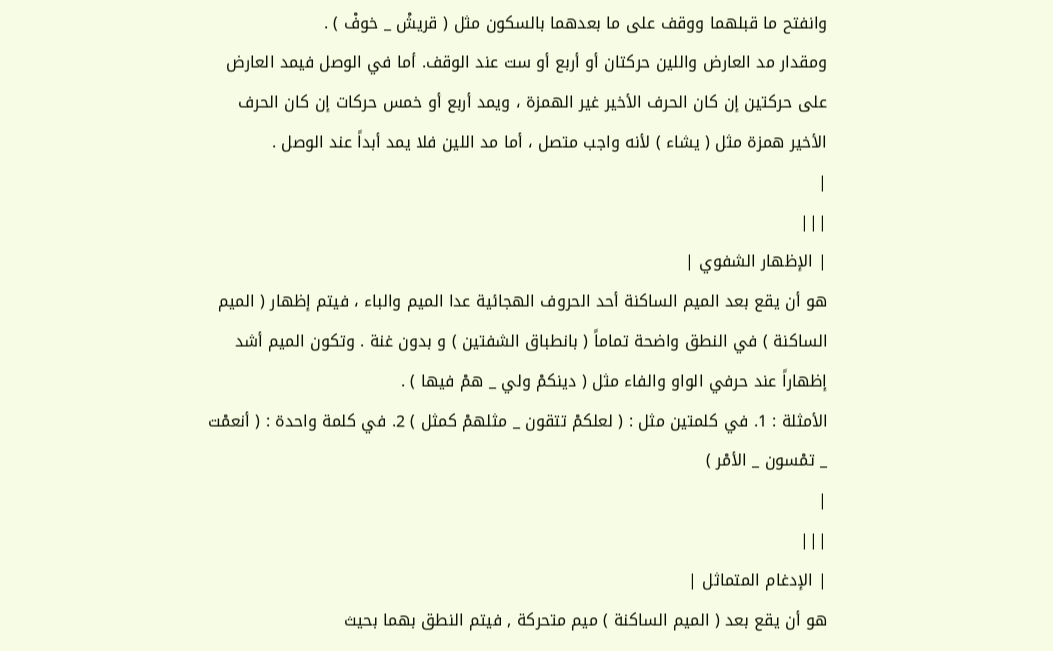وانفتح ما قبلهما ووقف على ما بعدهما بالسكون مثل ( قريشْ _ خوفْ ) .
ومقدار مد العارض واللين حركتان أو أربع أو ست عند الوقف. أما في الوصل فيمد العارض على حركتين إن كان الحرف الأخير غير الهمزة ، ويمد أربع أو خمس حركات إن كان الحرف الأخير همزة مثل ( يشاء ) لأنه واجب متصل ، أما مد اللين فلا يمد أبداً عند الوصل .
|
|||
| الإظهار الشفوي |
هو أن يقع بعد الميم الساكنة أحد الحروف الهجائية عدا الميم والباء ، فيتم إظهار ( الميم الساكنة ) في النطق واضحة تماماً ( بانطباق الشفتين ) و بدون غنة . وتكون الميم أشد إظهاراً عند حرفي الواو والفاء مثل ( دينكمْ ولي _ همْ فيها ) .
الأمثلة : 1. في كلمتين مثل : ( لعلكمْ تتقون _ مثلهمْ كمثل ) 2. في كلمة واحدة : ( أنعمْت _ تمْسون _ الأمْر )
|
|||
| الإدغام المتماثل |
هو أن يقع بعد ( الميم الساكنة ) ميم متحركة , فيتم النطق بهما بحيث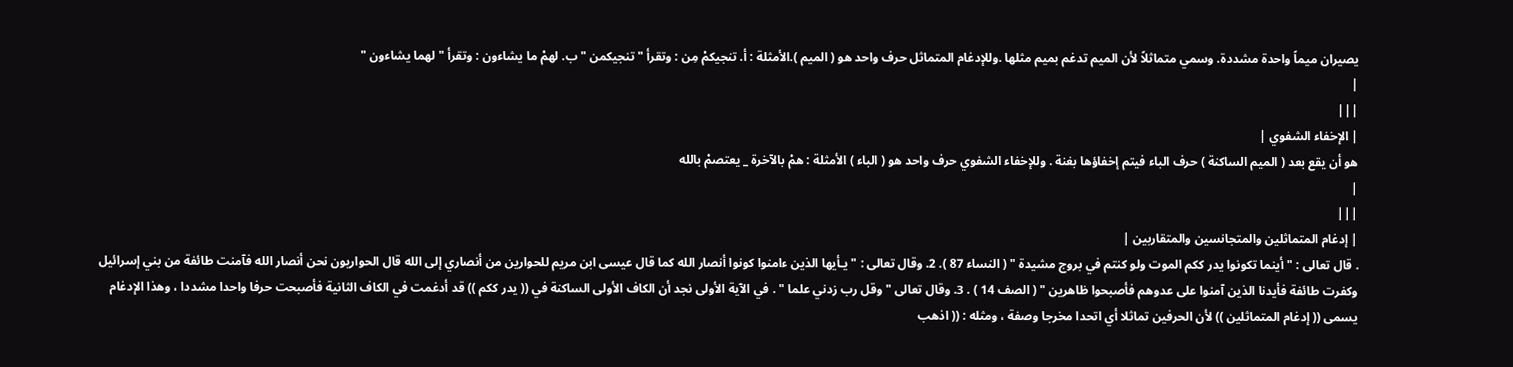يصيران ميماً واحدة مشددة. وسمي متماثلاً لأن الميم تدغم بميم مثلها .وللإدغام المتماثل حرف واحد هو ( الميم ).الأمثلة : أ. تنجيكمْ مِن : وتقرأ " تنجيكمن " ب. لهمْ ما يشاءون : وتقرأ " لهما يشاءون "
|
|||
| الإخفاء الشفوي |
هو أن يقع بعد ( الميم الساكنة ) حرف الباء فيتم إخفاؤها بغنة . وللإخفاء الشفوي حرف واحد هو ( الباء ) الأمثلة : همْ بالآخرة _ يعتصمْ بالله
|
|||
| إدغام المتماثلين والمتجانسين والمتقاربين |
. قال تعالى : " أينما تكونوا يدر ككم الموت ولو كنتم في بروج مشيدة " ( النساء 87 ). 2. وقال تعالى : " يـأيها الذين ءامنوا كونوا أنصار الله كما قال عيسى ابن مريم للحوارين من أنصاري إلى الله قال الحواريون نحن أنصار الله فآمنت طائفة من بني إسرائيل وكفرت طائفة فأيدنا الذين آمنوا على عدوهم فأصبحوا ظاهرين " ( الصف 14 ) . 3. وقال تعالى " وقل رب زدني علما " . في الآية الأولى نجد أن الكاف الأولى الساكنة في (( يدر ككم )) قد أدغمت في الكاف الثانية فأصبحت حرفا واحدا مشددا ، وهذا الإدغام يسمى (( إدغام المتماثلين )) لأن الحرفين تماثلا أي اتحدا مخرجا وصفة ، ومثله : (( اذهب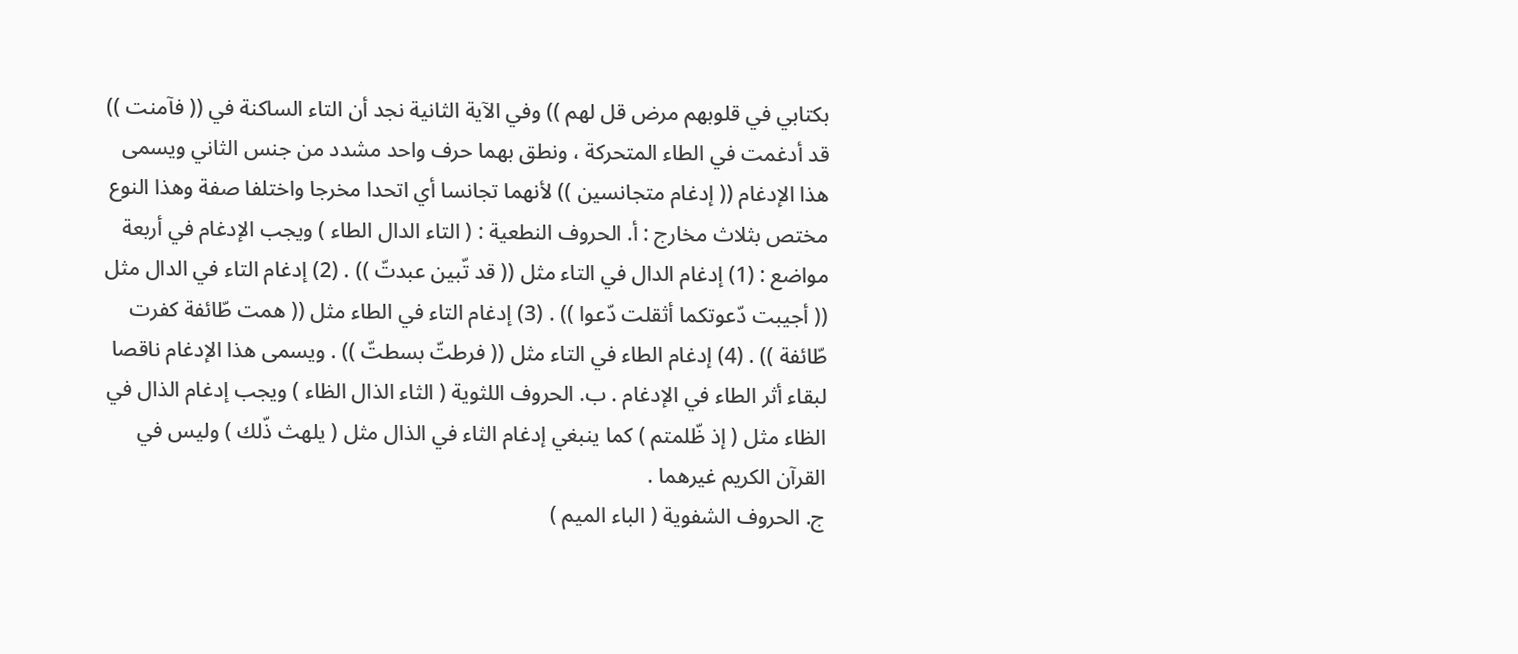بكتابي في قلوبهم مرض قل لهم )) وفي الآية الثانية نجد أن التاء الساكنة في (( فآمنت )) قد أدغمت في الطاء المتحركة ، ونطق بهما حرف واحد مشدد من جنس الثاني ويسمى هذا الإدغام (( إدغام متجانسين )) لأنهما تجانسا أي اتحدا مخرجا واختلفا صفة وهذا النوع مختص بثلاث مخارج : أ. الحروف النطعية : ( التاء الدال الطاء ) ويجب الإدغام في أربعة مواضع : (1) إدغام الدال في التاء مثل (( قد تّبين عبدتّ )) . (2) إدغام التاء في الدال مثل (( أجيبت دّعوتكما أثقلت دّعوا )) . (3) إدغام التاء في الطاء مثل (( همت طّائفة كفرت طّائفة )) . (4) إدغام الطاء في التاء مثل (( فرطتّ بسطتّ )) . ويسمى هذا الإدغام ناقصا لبقاء أثر الطاء في الإدغام . ب. الحروف اللثوية ( الثاء الذال الظاء ) ويجب إدغام الذال في الظاء مثل ( إذ ظّلمتم ) كما ينبغي إدغام الثاء في الذال مثل ( يلهث ذّلك ) وليس في القرآن الكريم غيرهما .
ج. الحروف الشفوية ( الباء الميم )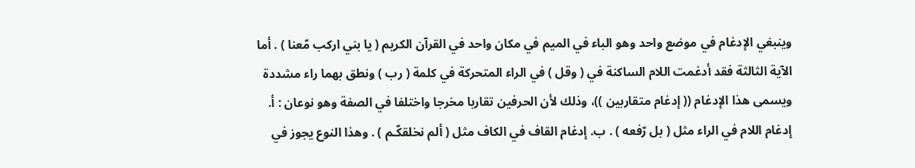وينبغي الإدغام في موضع واحد وهو الباء في الميم في مكان واحد في القرآن الكريم ( يا بني اركب مّعنا ) . أما الآية الثالثة فقد أدغمت اللام الساكنة في ( وقل ) في الراء المتحركة في كلمة ( رب ) ونطق بهما راء مشددة ويسمى هذا الإدغام (( إدغام متقاربين ))، وذلك لأن الحرفين تقاربا مخرجا واختلفا في الصفة وهو نوعان : أ. إدغام اللام في الراء مثل ( بل رّفعه ) . ب. إدغام القاف في الكاف مثل ( ألم نخلقكّـم ) . وهذا النوع يجوز في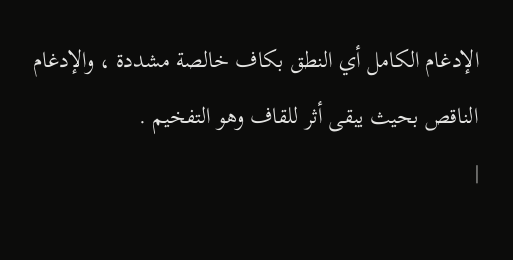الإدغام الكامل أي النطق بكاف خالصة مشددة ، والإدغام الناقص بحيث يبقى أثر للقاف وهو التفخيم .
|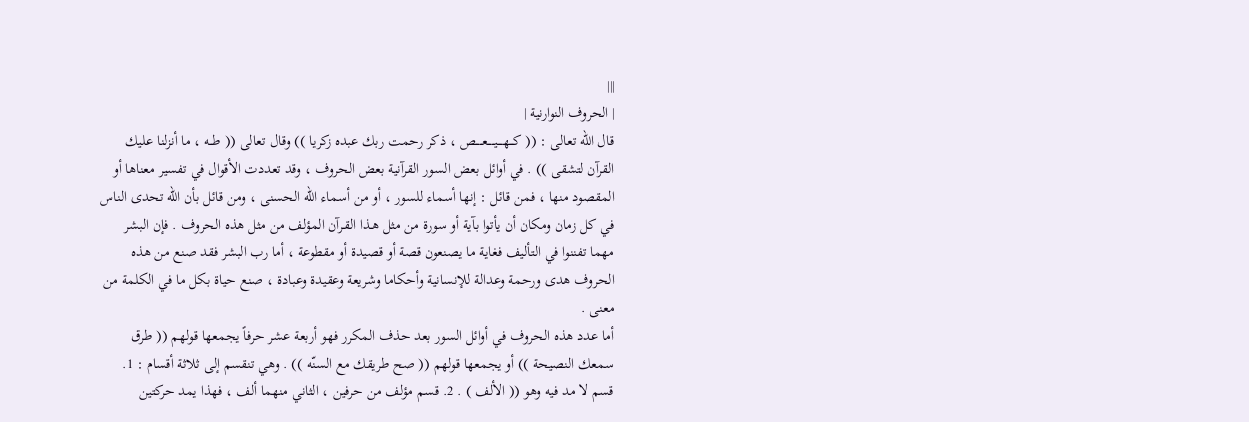|||
| الحروف النوارنية |
قال الله تعالى : (( كـــهــــيـــــعـــــص ، ذكر رحمت ربك عبده زكريا )) وقال تعالى (( طــه ، ما أنزلنا عليك القرآن لتشقى )) . في أوائل بعض السور القرآنية بعض الحروف ، وقد تعددت الأقوال في تفسير معناها أو المقصود منها ، فمن قائل : إنها أسماء للسور ، أو من أسماء الله الحسنى ، ومن قائل بأن الله تحدى الناس في كل زمان ومكان أن يأتوا بآية أو سورة من مثل هـذا القـرآن المؤلف من مثل هذه الحروف . فإن البشر مهما تفننوا في التأليف فغاية ما يصنعون قصة أو قصيدة أو مقطوعة ، أما رب البشر فقد صنع من هذه الحروف هدى ورحمة وعدالة للإنسانية وأحكاما وشريعة وعقيدة وعبادة ، صنع حياة بكل ما في الكلمة من معنى .
أما عدد هذه الحروف في أوائل السور بعد حذف المكرر فهو أربعة عشر حرفاً يجمعها قولهم (( طرق سمعك النصيحة )) أو يجمعها قولهم (( صح طريقك مع السنّه )) . وهي تنقسم إلى ثلاثة أقسام : 1. قسم لا مد فيه وهو (( الألف ) . 2. قسم مؤلف من حرفين ، الثاني منهما ألف ، فهذا يمد حركتين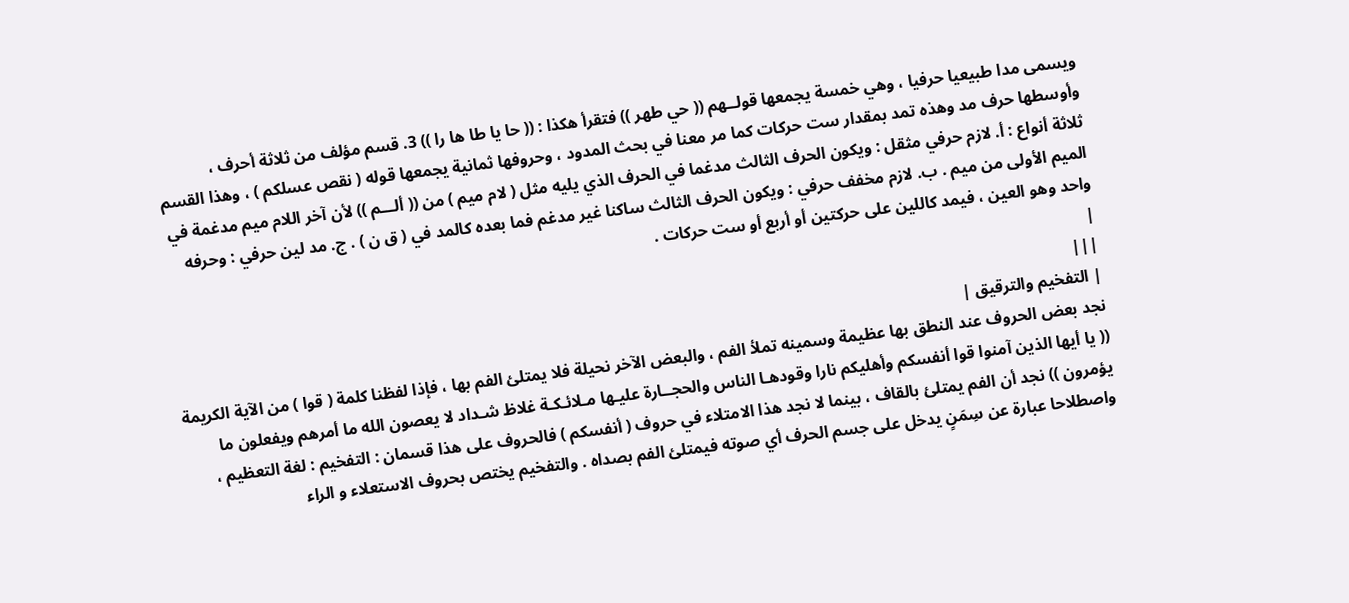ويسمى مدا طبيعيا حرفيا ، وهي خمسة يجمعها قولــهم (( حي طهر )) فتقرأ هكذا : (( حا يا طا ها را )) 3. قسم مؤلف من ثلاثة أحرف ، وأوسطها حرف مد وهذه تمد بمقدار ست حركات كما مر معنا في بحث المدود ، وحروفها ثمانية يجمعها قوله ( نقص عسلكم ) ، وهذا القسم ثلاثة أنواع : أ. لازم حرفي مثقل : ويكون الحرف الثالث مدغما في الحرف الذي يليه مثل ( لام ميم ) من (( ألـــم )) لأن آخر اللام ميم مدغمة في الميم الأولى من ميم . ب. لازم مخفف حرفي : ويكون الحرف الثالث ساكنا غير مدغم فما بعده كالمد في ( ق ن ) . ج. مد لين حرفي : وحرفه واحد وهو العين ، فيمد كاللين على حركتين أو أربع أو ست حركات .
|
|||
| التفخيم والترقيق |
نجد بعض الحروف عند النطق بها عظيمة وسمينه تملأ الفم ، والبعض الآخر نحيلة فلا يمتلئ الفم بها ، فإذا لفظنا كلمة ( قوا ) من الآية الكريمة (( يا أيها الذين آمنوا قوا أنفسكم وأهليكم نارا وقودهـا الناس والحجــارة عليـها مـلائـكـة غلاظ شـداد لا يعصون الله ما أمرهم ويفعلون ما يؤمرون )) نجد أن الفم يمتلئ بالقاف ، بينما لا نجد هذا الامتلاء في حروف ( أنفسكم ) فالحروف على هذا قسمان : التفخيم : لغة التعظيم ، واصطلاحا عبارة عن سِمَنٍ يدخل على جسم الحرف أي صوته فيمتلئ الفم بصداه . والتفخيم يختص بحروف الاستعلاء و الراء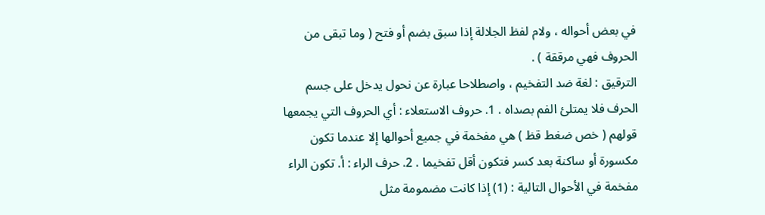في بعض أحواله ، ولام لفظ الجلالة إذا سبق بضم أو فتح ( وما تبقى من الحروف فهي مرققة ) .
الترقيق : لغة ضد التفخيم ، واصطلاحا عبارة عن نحول يدخل على جسم الحرف فلا يمتلئ الفم بصداه . 1. حروف الاستعلاء : أي الحروف التي يجمعها قولهم ( خص ضغط قظ ) هي مفخمة في جميع أحوالها إلا عندما تكون مكسورة أو ساكنة بعد كسر فتكون أقل تفخيما . 2. حرف الراء : أ. تكون الراء مفخمة في الأحوال التالية : (1) إذا كانت مضمومة مثل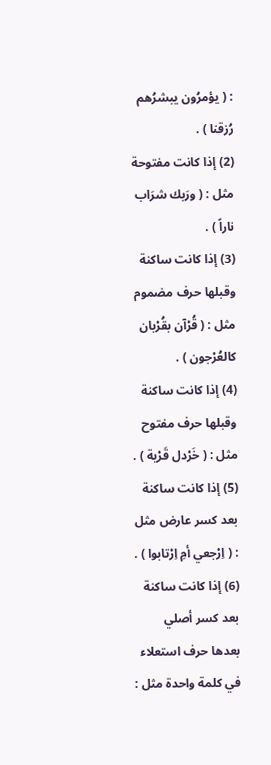: ( يؤمرُون يبشرُهم رُزقنا ) .
(2) إذا كانت مفتوحة مثل : ( ورَبك شرَاب ناراً ) .
(3) إذا كانت ساكنة وقبلها حرف مضموم مثل : ( قُرْآن بقُرْبان كالعُرْجون ) .
(4) إذا كانت ساكنة وقبلها حرف مفتوح مثل : ( خَرْدل قَرْية ) .
(5) إذا كانت ساكنة بعد كسر عارض مثل : ( اِرْجعي أمِ اِرْتابوا ) .
(6) إذا كانت ساكنة بعد كسر أصلي بعدها حرف استعلاء في كلمة واحدة مثل :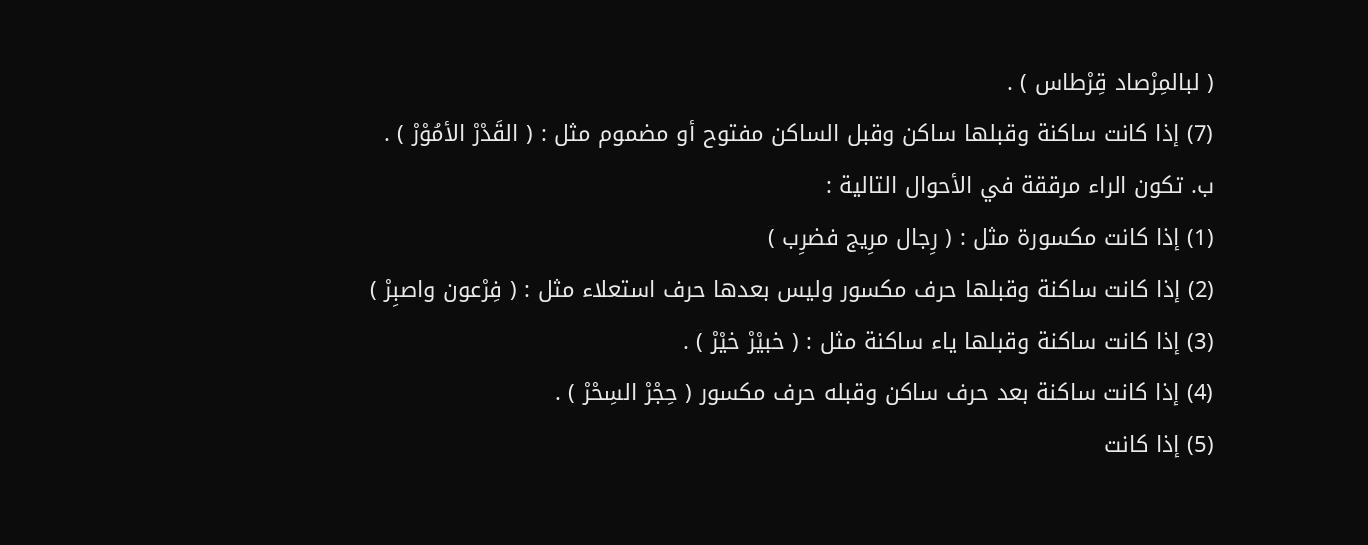( لبالمِرْصاد قِرْطاس ) .
(7) إذا كانت ساكنة وقبلها ساكن وقبل الساكن مفتوح أو مضموم مثل : ( القَدْرْ الأمُوْرْ ) .
ب. تكون الراء مرققة في الأحوال التالية :
(1) إذا كانت مكسورة مثل : ( رِجال مرِيج فضرِب )
(2) إذا كانت ساكنة وقبلها حرف مكسور وليس بعدها حرف استعلاء مثل : ( فِرْعون واصبِرْ )
(3) إذا كانت ساكنة وقبلها ياء ساكنة مثل : ( خبيْرْ خيْرْ ) .
(4) إذا كانت ساكنة بعد حرف ساكن وقبله حرف مكسور ( حِجْرْ السِحْرْ ) .
(5) إذا كانت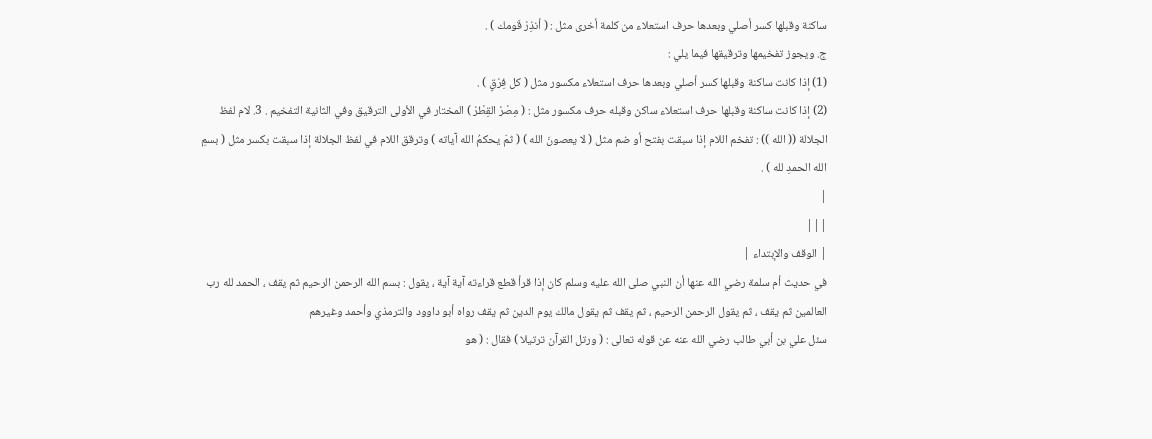ساكنة وقبلها كسر أصلي وبعدها حرف استعلاء من كلمة أخرى مثل : ( أنذِرْ قَومك ) .
ج. ويجوز تفخيمها وترقيقها فيما يلي :
(1) إذا كانت ساكنة وقبلها كسر أصلي وبعدها حرف استعلاء مكسور مثل ( كل فِرْقٍ ) .
(2) إذا كانت ساكنة وقبلها حرف استعلاء ساكن وقبله حرف مكسور مثل : ( مِصْرْ القِطْرْ ) المختار في الأولى الترقيق وفي الثانية التفخيم . 3. لام لفظ الجلالة (( الله )) : تفخم اللام إذا سبقت بفتح أو ضم مثل ( لا يعصونَ الله ) ( ثمَ يحكمُ الله آياته ) وترقق اللام في لفظ الجلالة إذا سبقت بكسر مثل ( بسمِ الله الحمدِ لله ) .
|
|||
| الوقف والإبتداء |
في حديث أم سلمة رضي الله عنها أن النبي صلى الله عليه وسلم كان إذا قرأ قطع قراءته آية آية ، يقول : بسم الله الرحمن الرحيم ثم يقف ، الحمد لله رب العالمين ثم يقف ، ثم يقول الرحمن الرحيم ، ثم يقف ثم يقول مالك يوم الدين ثم يقف رواه أبو داوود والترمذي وأحمد وغيرهم
سئل علي بن أبي طالب رضي الله عنه عن قوله تعالى : ( ورتل القرآن ترتيلا ) فقال : ( هو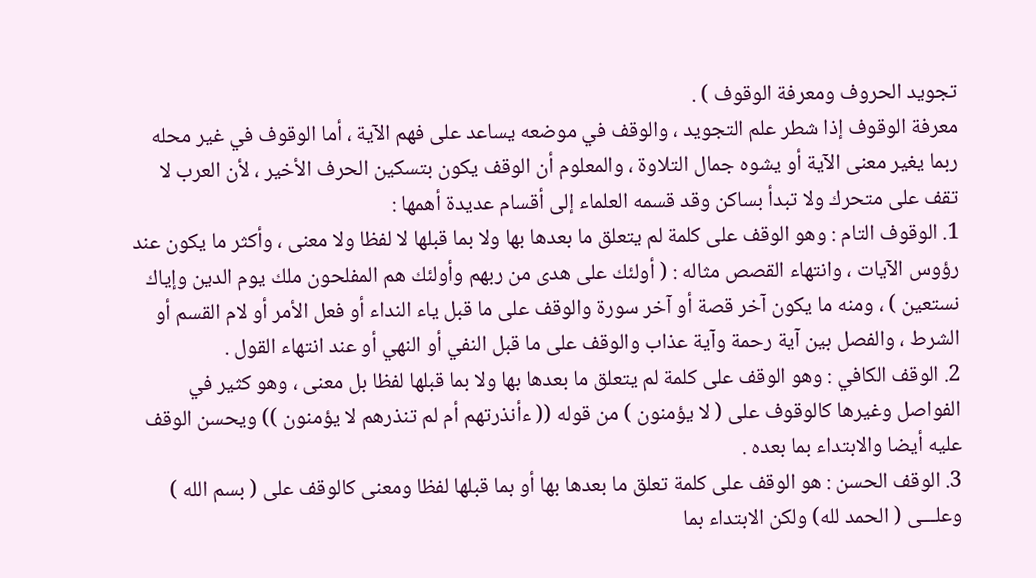تجويد الحروف ومعرفة الوقوف ) .
معرفة الوقوف إذا شطر علم التجويد ، والوقف في موضعه يساعد على فهم الآية ، أما الوقوف في غير محله ربما يغير معنى الآية أو يشوه جمال التلاوة ، والمعلوم أن الوقف يكون بتسكين الحرف الأخير ، لأن العرب لا تقف على متحرك ولا تبدأ بساكن وقد قسمه العلماء إلى أقسام عديدة أهمها :
1. الوقوف التام : وهو الوقف على كلمة لم يتعلق ما بعدها بها ولا بما قبلها لا لفظا ولا معنى ، وأكثر ما يكون عند رؤوس الآيات ، وانتهاء القصص مثاله : ( أولئك على هدى من ربهم وأولئك هم المفلحون ملك يوم الدين وإياك نستعين ) ، ومنه ما يكون آخر قصة أو آخر سورة والوقف على ما قبل ياء النداء أو فعل الأمر أو لام القسم أو الشرط ، والفصل بين آية رحمة وآية عذاب والوقف على ما قبل النفي أو النهي أو عند انتهاء القول .
2. الوقف الكافي : وهو الوقف على كلمة لم يتعلق ما بعدها بها ولا بما قبلها لفظا بل معنى ، وهو كثير في الفواصل وغيرها كالوقوف على ( لا يؤمنون ) من قوله (( ءأنذرتهم أم لم تنذرهم لا يؤمنون )) ويحسن الوقف عليه أيضا والابتداء بما بعده .
3. الوقف الحسن : هو الوقف على كلمة تعلق ما بعدها بها أو بما قبلها لفظا ومعنى كالوقف على ( بسم الله ) وعلـــى ( الحمد لله) ولكن الابتداء بما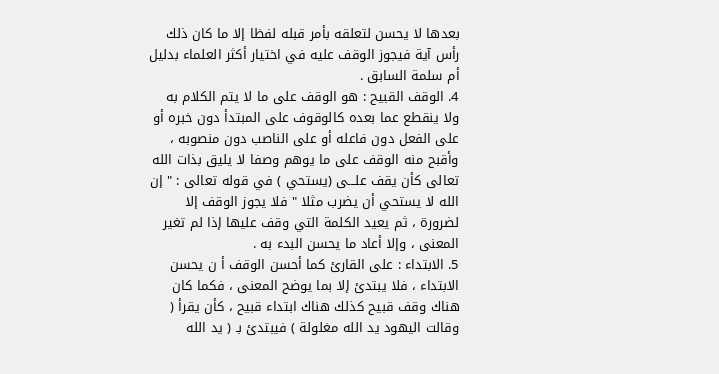بعدها لا يحسن لتعلقه بأمر قبله لفظا إلا ما كان ذلك رأس آية فيجوز الوقف عليه في اختيار أكثر العلماء بدليل أم سلمة السابق .
4. الوقف القبيح : هو الوقف على ما لا يتم الكلام به ولا ينقطع عما بعده كالوقوف على المبتدأ دون خبره أو على الفعل دون فاعله أو على الناصب دون منصوبه ، وأقبح منه الوقف على ما يوهم وصفا لا يليق بذات الله تعالى كأن يقف علـــى (يستحي ) في قوله تعالى : " إن الله لا يستحي أن يضرب مثلا " فلا يجوز الوقف إلا لضرورة ، ثم يعيد الكلمة التي وقف عليها إذا لم تغير المعنى ، وإلا أعاد ما يحسن البدء به .
5. الابتداء : على القارئ كما أحسن الوقف أ ن يحسن الابتداء ، فلا يبتدئ إلا بما يوضح المعنى ، فكما كان هناك وقف قبيح كذلك هناك ابتداء قبيح ، كأن يقرأ ( وقالت اليهود يد الله مغلولة ) فيبتدئ بـ ( يد الله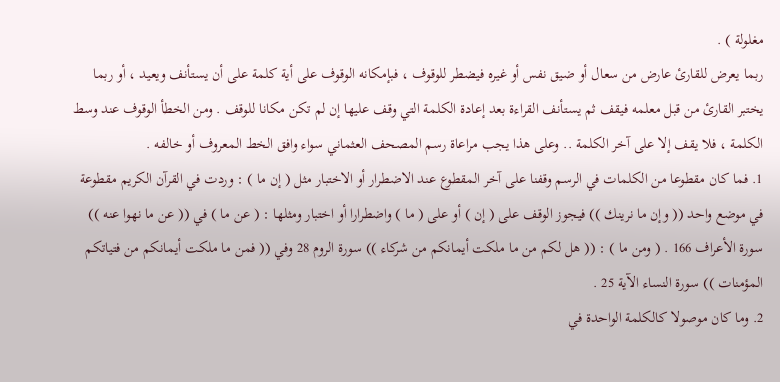مغلولة ) .
ربما يعرض للقارئ عارض من سعال أو ضيق نفس أو غيره فيضطر للوقوف ، فبإمكانه الوقوف على أية كلمة على أن يستأنف ويعيد ، أو ربما يختبر القارئ من قبل معلمه فيقف ثم يستأنف القراءة بعد إعادة الكلمة التي وقف عليها إن لم تكن مكانا للوقف . ومن الخطأ الوقوف عند وسط الكلمة ، فلا يقف إلا على آخر الكلمة .. وعلى هذا يجب مراعاة رسم المصحف العثماني سواء وافق الخط المعروف أو خالفه .
1. فما كان مقطوعا من الكلمات في الرسم وقفنا على آخر المقطوع عند الاضطرار أو الاختبار مثل ( إن ما ) : وردت في القرآن الكريم مقطوعة في موضع واحد (( وإن ما نرينك )) فيجوز الوقف على ( إن ) أو على ( ما ) واضطرارا أو اختبار ومثلها : ( عن ما ) في (( عن ما نهوا عنه )) سورة الأعراف 166 . ( ومن ما ) : (( هل لكم من ما ملكت أيمانكم من شركاء )) سورة الروم 28 وفي (( فمن ما ملكت أيمانكم من فتياتكم المؤمنات )) سورة النساء الآية 25 .
2. وما كان موصولا كالكلمة الواحدة في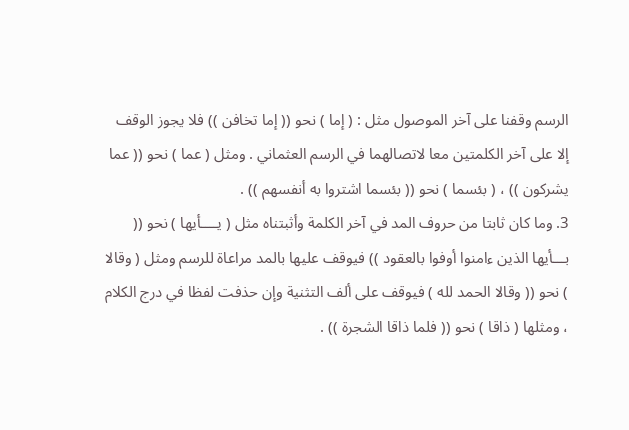الرسم وقفنا على آخر الموصول مثل : ( إما ) نحو (( إما تخافن )) فلا يجوز الوقف إلا على آخر الكلمتين معا لاتصالهما في الرسم العثماني . ومثل ( عما ) نحو (( عما يشركون )) ، ( بئسما ) نحو (( بئسما اشتروا به أنفسهم )) .
3. وما كان ثابتا من حروف المد في آخر الكلمة وأثبتناه مثل ( يــــأيها ) نحو (( بـــأيها الذين ءامنوا أوفوا بالعقود )) فيوقف عليها بالمد مراعاة للرسم ومثل ( وقالا ) نحو (( وقالا الحمد لله ) فيوقف على ألف التثنية وإن حذفت لفظا في درج الكلام ، ومثلها ( ذاقا ) نحو (( فلما ذاقا الشجرة )) .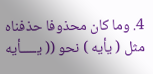4. وما كان محذوفا حذفناه مثل ( يأيه ) نحو (( يـــــأيه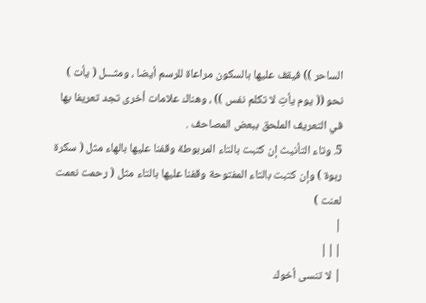الساحر )) فيقف عليها بالسكون مراعاة للرسم أيضا ، ومثـــل ( يأت ) نحو (( يوم يأتِ لا تكلم نفس )) ، وهناك علامات أخرى تجد تعريفا بها في التعريف الملحق ببعض المصاحف .
5. وتاء التأنيث إن كتبت بالتاء المربوطة وقفنا عليها بالهاء مثل ( سكرة ربوة ) وإن كتبت بالتاء المفتوحة وقفنا عليها بالتاء مثل ( رحمت نعمت لعنت )
|
|||
| لا تنسى أخوك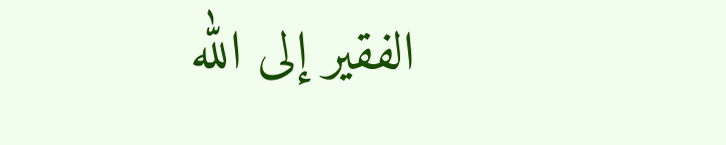الفقير إلى الله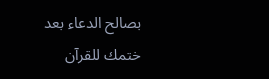بصالح الدعاء بعد ختمك للقرآن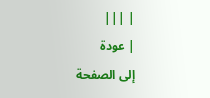| |||
| عودة
إلى الصفحة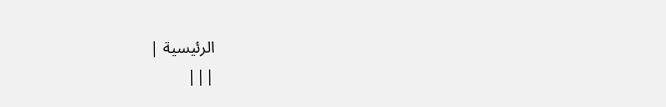الرئيسية |
|||